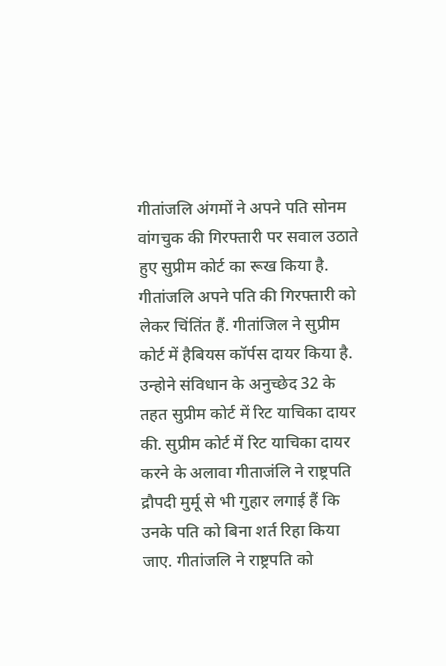गीतांजलि अंगमों ने अपने पति सोनम वांगचुक की गिरफ्तारी पर सवाल उठाते हुए सुप्रीम कोर्ट का रूख किया है. गीतांजलि अपने पति की गिरफ्तारी को लेकर चिंतिंत हैं. गीतांजिल ने सुप्रीम कोर्ट में हैबियस कॉर्पस दायर किया है. उन्होने संविधान के अनुच्छेद 32 के तहत सुप्रीम कोर्ट में रिट याचिका दायर की. सुप्रीम कोर्ट में रिट याचिका दायर करने के अलावा गीताजंलि ने राष्ट्रपति द्रौपदी मुर्मू से भी गुहार लगाई हैं कि उनके पति को बिना शर्त रिहा किया जाए. गीतांजलि ने राष्ट्रपति को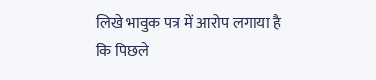लिखे भावुक पत्र में आरोप लगाया है कि पिछले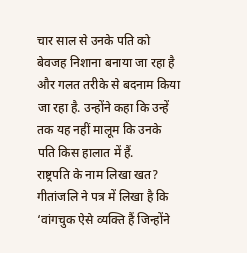चार साल से उनके पति को बेवजह निशाना बनाया जा रहा है और गलत तरीके से बदनाम किया जा रहा है. उन्होंने कहा कि उन्हें तक यह नहीं मालूम कि उनके पति किस हालात में हैं.
राष्ट्रपति के नाम लिखा खत?
गीतांजलि ने पत्र में लिखा है कि ‘वांगचुक ऐसे व्यक्ति हैं जिन्होंने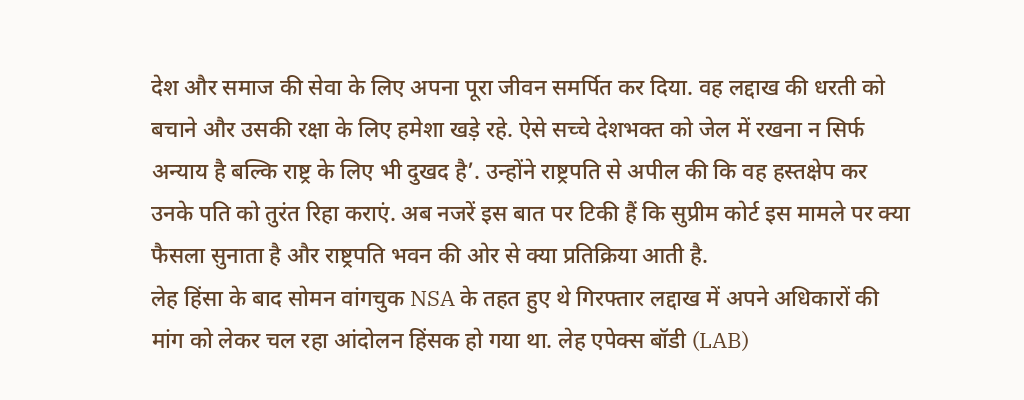देश और समाज की सेवा के लिए अपना पूरा जीवन समर्पित कर दिया. वह लद्दाख की धरती को बचाने और उसकी रक्षा के लिए हमेशा खड़े रहे. ऐसे सच्चे देशभक्त को जेल में रखना न सिर्फ अन्याय है बल्कि राष्ट्र के लिए भी दुखद है’. उन्होंने राष्ट्रपति से अपील की कि वह हस्तक्षेप कर उनके पति को तुरंत रिहा कराएं. अब नजरें इस बात पर टिकी हैं कि सुप्रीम कोर्ट इस मामले पर क्या फैसला सुनाता है और राष्ट्रपति भवन की ओर से क्या प्रतिक्रिया आती है.
लेह हिंसा के बाद सोमन वांगचुक NSA के तहत हुए थे गिरफ्तार लद्दाख में अपने अधिकारों की मांग को लेकर चल रहा आंदोलन हिंसक हो गया था. लेह एपेक्स बॉडी (LAB)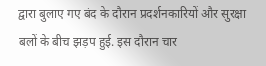द्वारा बुलाए गए बंद के दौरान प्रदर्शनकारियों और सुरक्षा बलों के बीच झड़प हुई. इस दौरान चार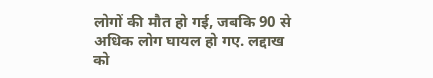लोगों की मौत हो गई, जबकि 90 से अधिक लोग घायल हो गए. लद्दाख को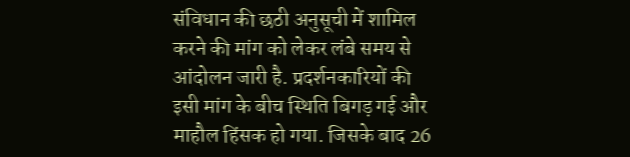संविधान की छठी अनुसूची में शामिल करने की मांग को लेकर लंबे समय से आंदोलन जारी है. प्रदर्शनकारियों की इसी मांग के बीच स्थिति बिगड़ गई और माहौल हिंसक हो गया. जिसके बाद 26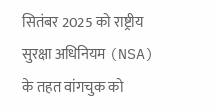सितंबर 2025 को राष्ट्रीय सुरक्षा अधिनियम (NSA) के तहत वांगचुक को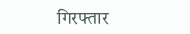गिरफ्तार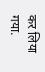कर लिया गया.